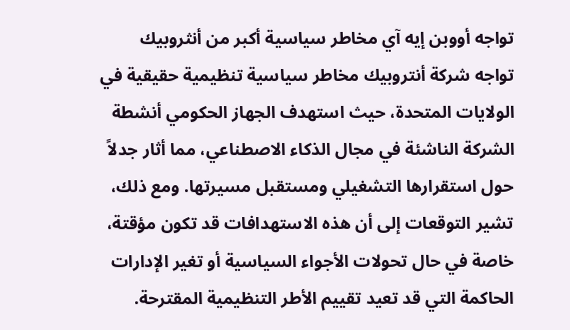تواجه أووبن إيه آي مخاطر سياسية أكبر من أنثروبيك
تواجه شركة أنتروبيك مخاطر سياسية تنظيمية حقيقية في الولايات المتحدة، حيث استهدف الجهاز الحكومي أنشطة الشركة الناشئة في مجال الذكاء الاصطناعي، مما أثار جدلاً حول استقرارها التشغيلي ومستقبل مسيرتها. ومع ذلك، تشير التوقعات إلى أن هذه الاستهدافات قد تكون مؤقتة، خاصة في حال تحولات الأجواء السياسية أو تغير الإدارات الحاكمة التي قد تعيد تقييم الأطر التنظيمية المقترحة.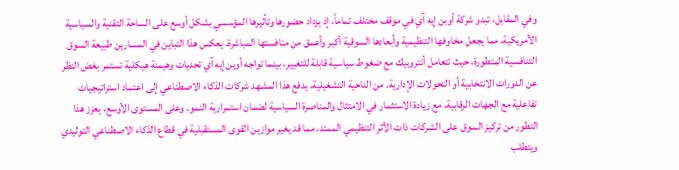وفي المقابل، تبدو شركة أوبن إيه آي في موقف مختلف تماماً، إذ يزداد حضورها وتأثيرها المؤسسي بشكل أوسع على الساحة التقنية والسياسية الأمريكية، مما يجعل مخاوفها التنظيمية وأبعادها السوقية أكبر وأعمق من منافستها المباشرة. يعكس هذا التباين في المسارين طبيعة السوق التنافسية المتطورة، حيث تتعامل أنتروبيك مع ضغوط سياسية قابلة للتغيير، بينما تواجه أوبن إيه آي تحديات وهيمنة هيكلية تستمر بغض النظر عن الدورات الانتخابية أو التحولات الإدارية. من الناحية التشغيلية، يدفع هذا المشهد شركات الذكاء الاصطناعي إلى اعتماد استراتيجيات تفاعلية مع الجهات الرقابية، مع زيادة الاستثمار في الامتثال والمناصرة السياسية لضمان استمرارية النمو. وعلى المستوى الأوسع، يعزز هذا التطور من تركيز السوق على الشركات ذات الأثر التنظيمي الممتد، مما قد يغير موازين القوى المستقبلية في قطاع الذكاء الاصطناعي التوليدي ويتطلب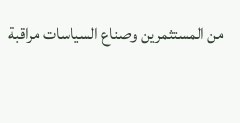من المستثمرين وصناع السياسات مراقبة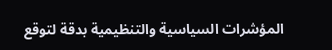المؤشرات السياسية والتنظيمية بدقة لتوقع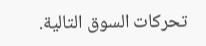تحركات السوق التالية.